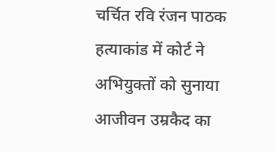चर्चित रवि रंजन पाठक हत्याकांड में कोर्ट ने अभियुक्तों को सुनाया आजीवन उम्रकैद का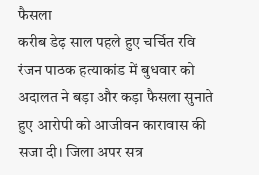फैसला
करीब डेढ़ साल पहले हुए चर्चित रवि रंजन पाठक हत्याकांड में बुधवार को अदालत ने बड़ा और कड़ा फैसला सुनाते हुए आरोपी को आजीवन कारावास की सजा दी। जिला अपर सत्र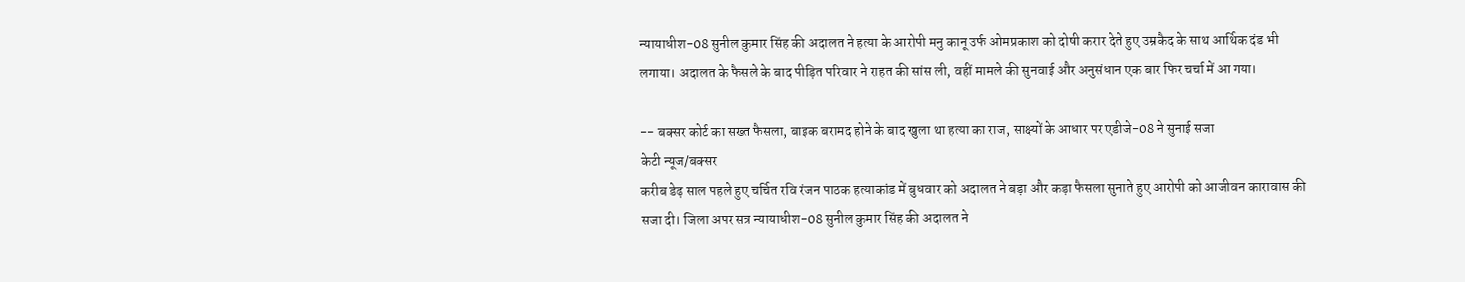न्यायाधीश-08 सुनील कुमार सिंह की अदालत ने हत्या के आरोपी मनु कानू उर्फ ओमप्रकाश को दोषी करार देते हुए उम्रकैद के साथ आर्थिक दंड भी लगाया। अदालत के फैसले के बाद पीड़ित परिवार ने राहत की सांस ली, वहीं मामले की सुनवाई और अनुसंधान एक बार फिर चर्चा में आ गया।

-- बक्सर कोर्ट का सख्त फैसला, बाइक बरामद होने के बाद खुला था हत्या का राज, साक्ष्यों के आधार पर एडीजे-08 ने सुनाई सजा
केटी न्यूज/बक्सर
करीब डेढ़ साल पहले हुए चर्चित रवि रंजन पाठक हत्याकांड में बुधवार को अदालत ने बड़ा और कड़ा फैसला सुनाते हुए आरोपी को आजीवन कारावास की सजा दी। जिला अपर सत्र न्यायाधीश-08 सुनील कुमार सिंह की अदालत ने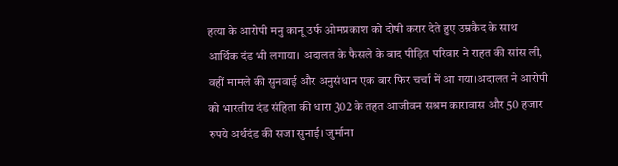हत्या के आरोपी मनु कानू उर्फ ओमप्रकाश को दोषी करार देते हुए उम्रकैद के साथ आर्थिक दंड भी लगाया। अदालत के फैसले के बाद पीड़ित परिवार ने राहत की सांस ली, वहीं मामले की सुनवाई और अनुसंधान एक बार फिर चर्चा में आ गया।अदालत ने आरोपी को भारतीय दंड संहिता की धारा 302 के तहत आजीवन सश्रम कारावास और 50 हजार रुपये अर्थदंड की सजा सुनाई। जुर्माना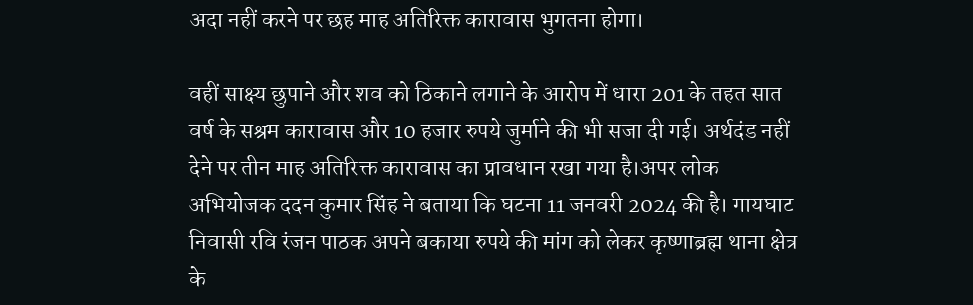अदा नहीं करने पर छह माह अतिरिक्त कारावास भुगतना होगा।

वहीं साक्ष्य छुपाने और शव को ठिकाने लगाने के आरोप में धारा 201 के तहत सात वर्ष के सश्रम कारावास और 10 हजार रुपये जुर्माने की भी सजा दी गई। अर्थदंड नहीं देने पर तीन माह अतिरिक्त कारावास का प्रावधान रखा गया है।अपर लोक अभियोजक ददन कुमार सिंह ने बताया कि घटना 11 जनवरी 2024 की है। गायघाट निवासी रवि रंजन पाठक अपने बकाया रुपये की मांग को लेकर कृष्णाब्रह्म थाना क्षेत्र के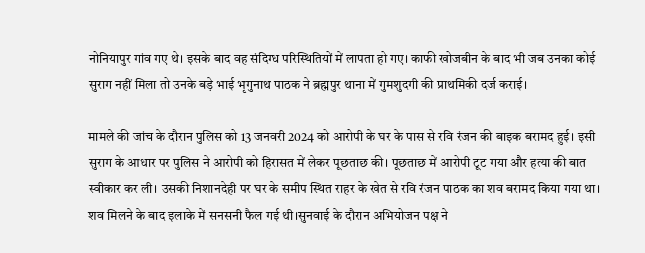नोनियापुर गांव गए थे। इसके बाद वह संदिग्ध परिस्थितियों में लापता हो गए। काफी खोजबीन के बाद भी जब उनका कोई सुराग नहीं मिला तो उनके बड़े भाई भृगुनाथ पाठक ने ब्रह्मपुर थाना में गुमशुदगी की प्राथमिकी दर्ज कराई।

मामले की जांच के दौरान पुलिस को 13 जनवरी 2024 को आरोपी के घर के पास से रवि रंजन की बाइक बरामद हुई। इसी सुराग के आधार पर पुलिस ने आरोपी को हिरासत में लेकर पूछताछ की। पूछताछ में आरोपी टूट गया और हत्या की बात स्वीकार कर ली। उसकी निशानदेही पर घर के समीप स्थित राहर के खेत से रवि रंजन पाठक का शव बरामद किया गया था। शव मिलने के बाद इलाके में सनसनी फैल गई थी।सुनवाई के दौरान अभियोजन पक्ष ने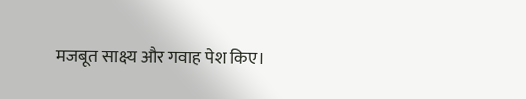मजबूत साक्ष्य और गवाह पेश किए।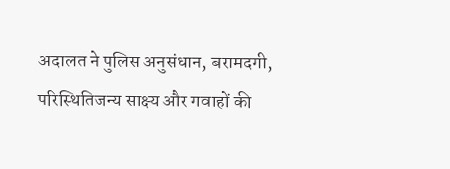अदालत ने पुलिस अनुसंधान, बरामदगी, परिस्थितिजन्य साक्ष्य और गवाहों की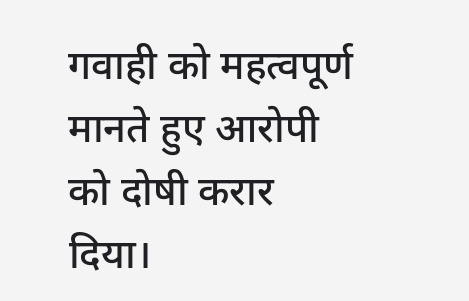गवाही को महत्वपूर्ण मानते हुए आरोपी को दोषी करार दिया।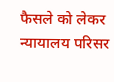फैसले को लेकर न्यायालय परिसर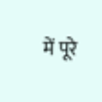में पूरे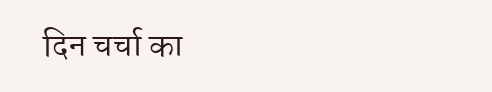दिन चर्चा का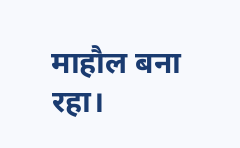माहौल बना रहा।